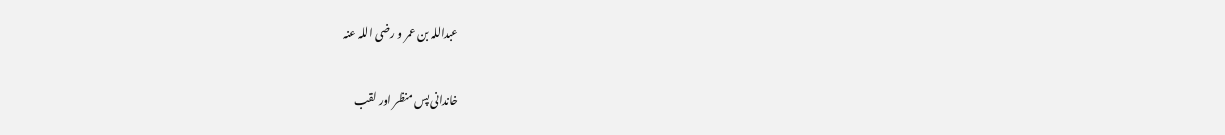عبداللہ بن عمر و رضی اللہ عنہ

خاندانی پس منظر اور لقب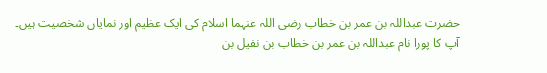حضرت عبداللہ بن عمر بن خطاب رضی اللہ عنہما اسلام کی ایک عظیم اور نمایاں شخصیت ہیں۔ آپ کا پورا نام عبداللہ بن عمر بن خطاب بن نفیل بن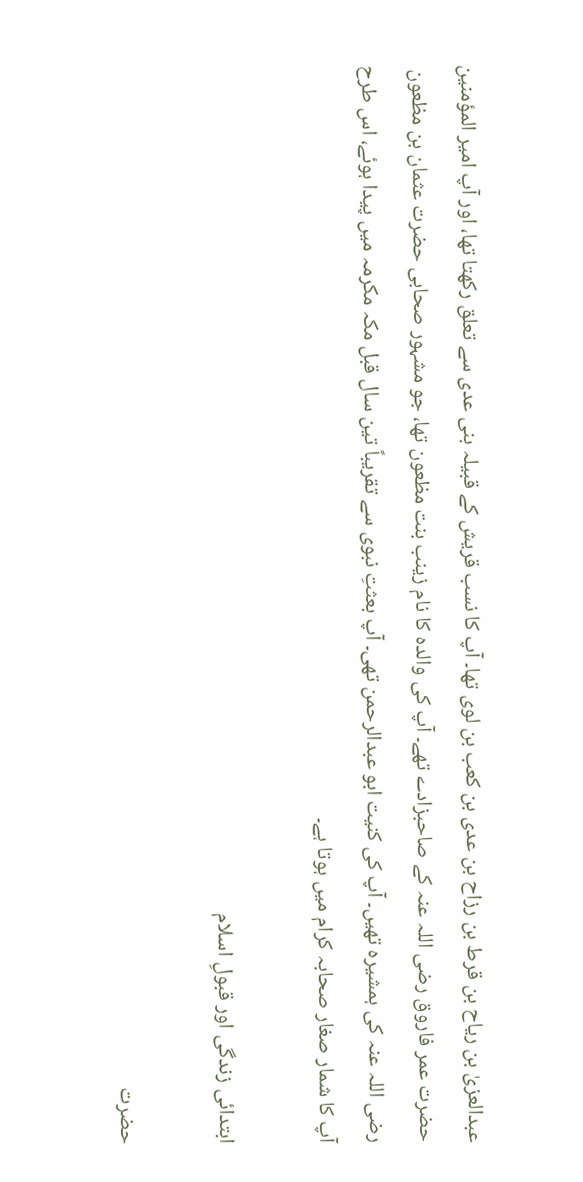عبدالعزیٰ بن ریاح بن قرط بن رزاح بن عدی بن کعب بن لوی تھا۔ آپ کا نسب قریش کے قبیلہ بنی عدی سے تعلق رکھتا تھا، اور آپ امیر المؤمنین حضرت عمر فاروق رضی اللہ عنہ کے صاحبزادے تھے۔ آپ کی والدہ کا نام زینب بنت مظعون تھا، جو مشہور صحابی حضرت عثمان بن مظعون رضی اللہ عنہ کی ہمشیرہ تھیں۔ آپ کی کنیت ابو عبدالرحمن تھی۔ آپ بعثتِ نبوی سے تقریباً تین سال قبل مکہ مکرمہ میں پیدا ہوئے، اس طرح آپ کا شمار صغار صحابہ کرام میں ہوتا ہے۔

ابتدائی زندگی اور قبولِ اسلام

حضرت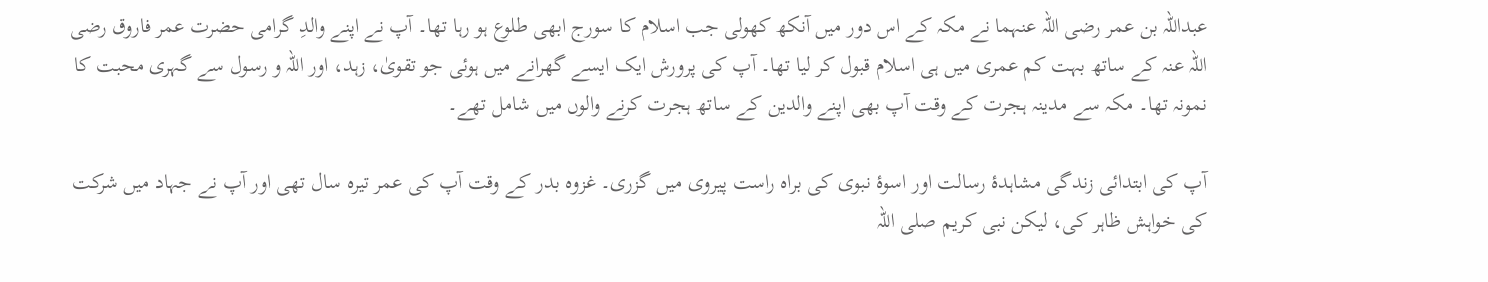عبداللہ بن عمر رضی اللہ عنہما نے مکہ کے اس دور میں آنکھ کھولی جب اسلام کا سورج ابھی طلوع ہو رہا تھا۔ آپ نے اپنے والدِ گرامی حضرت عمر فاروق رضی اللہ عنہ کے ساتھ بہت کم عمری میں ہی اسلام قبول کر لیا تھا۔ آپ کی پرورش ایک ایسے گھرانے میں ہوئی جو تقویٰ، زہد، اور اللہ و رسول سے گہری محبت کا نمونہ تھا۔ مکہ سے مدینہ ہجرت کے وقت آپ بھی اپنے والدین کے ساتھ ہجرت کرنے والوں میں شامل تھے۔

آپ کی ابتدائی زندگی مشاہدۂ رسالت اور اسوۂ نبوی کی براہ راست پیروی میں گزری۔ غزوہ بدر کے وقت آپ کی عمر تیرہ سال تھی اور آپ نے جہاد میں شرکت کی خواہش ظاہر کی، لیکن نبی کریم صلی اللہ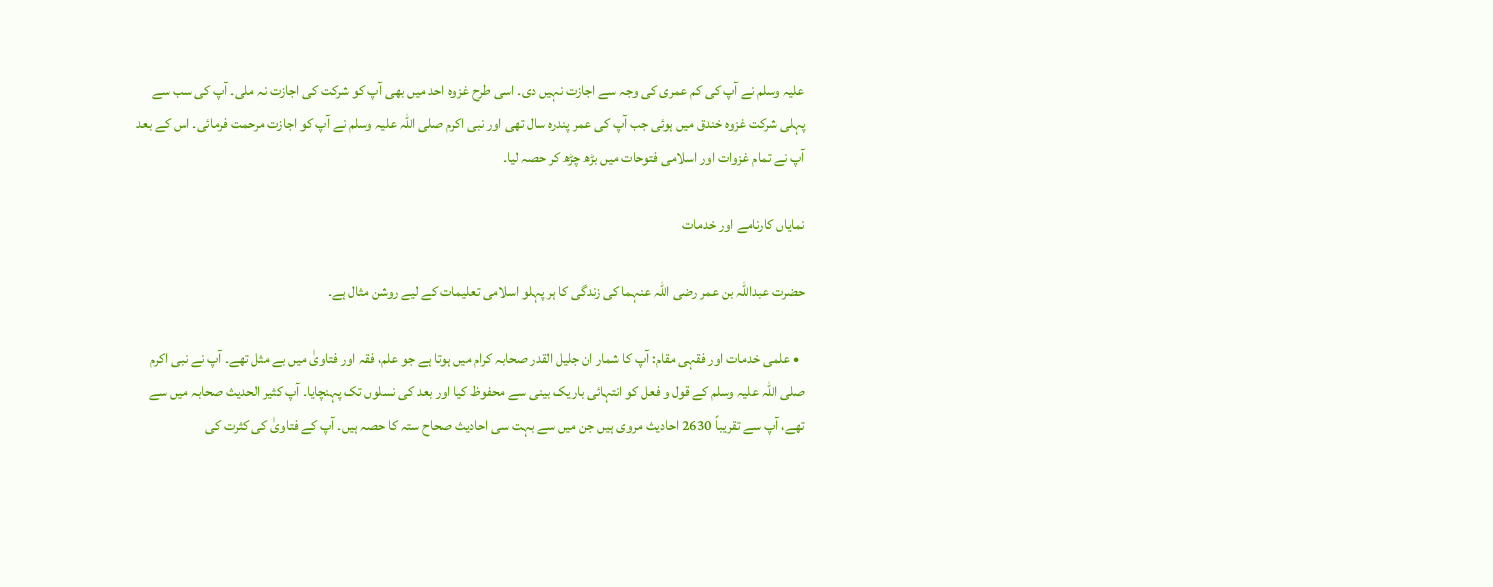علیہ وسلم نے آپ کی کم عمری کی وجہ سے اجازت نہیں دی۔ اسی طرح غزوہ احد میں بھی آپ کو شرکت کی اجازت نہ ملی۔ آپ کی سب سے پہلی شرکت غزوہ خندق میں ہوئی جب آپ کی عمر پندرہ سال تھی اور نبی اکرم صلی اللہ علیہ وسلم نے آپ کو اجازت مرحمت فرمائی۔ اس کے بعد آپ نے تمام غزوات اور اسلامی فتوحات میں بڑھ چڑھ کر حصہ لیا۔

نمایاں کارنامے اور خدمات

حضرت عبداللہ بن عمر رضی اللہ عنہما کی زندگی کا ہر پہلو اسلامی تعلیمات کے لیے روشن مثال ہے۔

  • علمی خدمات اور فقہی مقام: آپ کا شمار ان جلیل القدر صحابہ کرام میں ہوتا ہے جو علم، فقہ اور فتاویٰ میں بے مثل تھے۔ آپ نے نبی اکرم صلی اللہ علیہ وسلم کے قول و فعل کو انتہائی باریک بینی سے محفوظ کیا اور بعد کی نسلوں تک پہنچایا۔ آپ کثیر الحدیث صحابہ میں سے تھے، آپ سے تقریباً 2630 احادیث مروی ہیں جن میں سے بہت سی احادیث صحاح ستہ کا حصہ ہیں۔ آپ کے فتاویٰ کی کثرت کی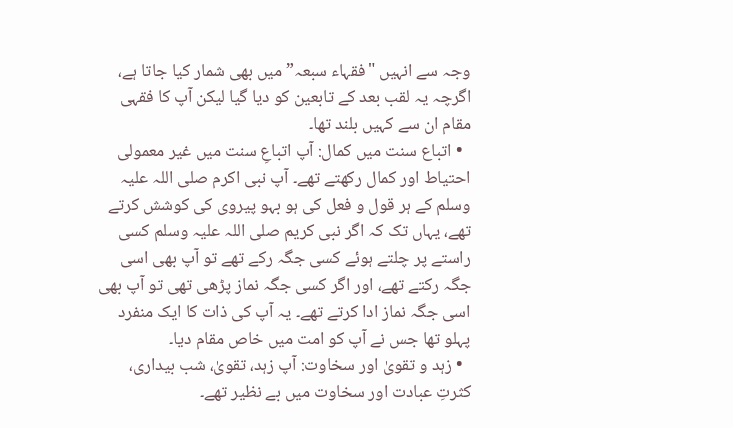وجہ سے انہیں "فقہاء سبعہ” میں بھی شمار کیا جاتا ہے، اگرچہ یہ لقب بعد کے تابعین کو دیا گیا لیکن آپ کا فقہی مقام ان سے کہیں بلند تھا۔
  • اتباع سنت میں کمال: آپ اتباعِ سنت میں غیر معمولی احتیاط اور کمال رکھتے تھے۔ آپ نبی اکرم صلی اللہ علیہ وسلم کے ہر قول و فعل کی ہو بہو پیروی کی کوشش کرتے تھے، یہاں تک کہ اگر نبی کریم صلی اللہ علیہ وسلم کسی راستے پر چلتے ہوئے کسی جگہ رکے تھے تو آپ بھی اسی جگہ رکتے تھے، اور اگر کسی جگہ نماز پڑھی تھی تو آپ بھی اسی جگہ نماز ادا کرتے تھے۔ یہ آپ کی ذات کا ایک منفرد پہلو تھا جس نے آپ کو امت میں خاص مقام دیا۔
  • زہد و تقویٰ اور سخاوت: آپ زہد، تقویٰ، شب بیداری، کثرتِ عبادت اور سخاوت میں بے نظیر تھے۔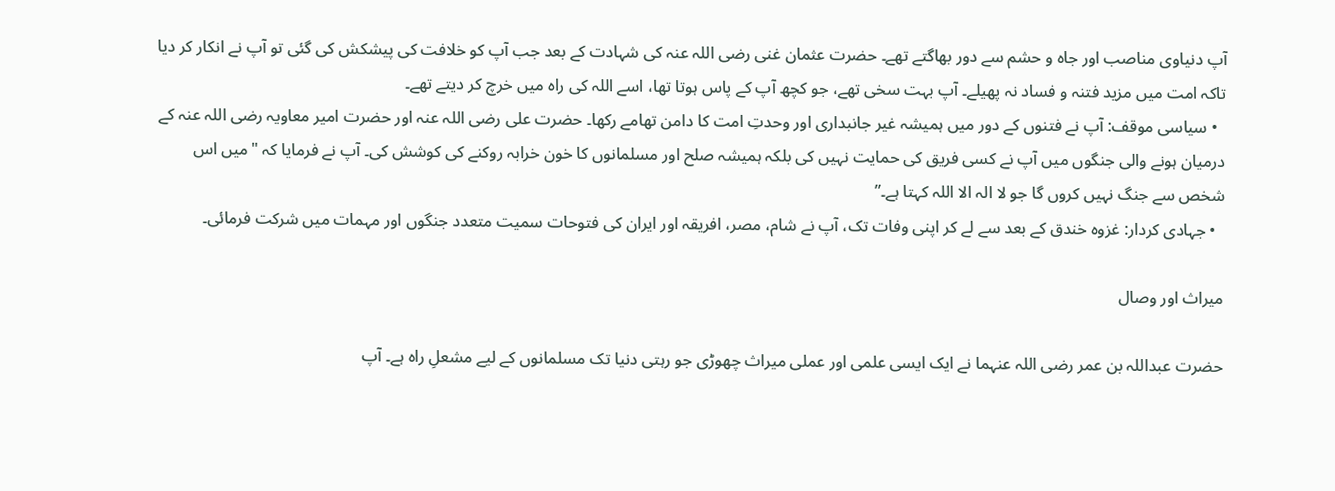آپ دنیاوی مناصب اور جاہ و حشم سے دور بھاگتے تھے۔ حضرت عثمان غنی رضی اللہ عنہ کی شہادت کے بعد جب آپ کو خلافت کی پیشکش کی گئی تو آپ نے انکار کر دیا تاکہ امت میں مزید فتنہ و فساد نہ پھیلے۔ آپ بہت سخی تھے، جو کچھ آپ کے پاس ہوتا تھا، اسے اللہ کی راہ میں خرچ کر دیتے تھے۔
  • سیاسی موقف: آپ نے فتنوں کے دور میں ہمیشہ غیر جانبداری اور وحدتِ امت کا دامن تھامے رکھا۔ حضرت علی رضی اللہ عنہ اور حضرت امیر معاویہ رضی اللہ عنہ کے درمیان ہونے والی جنگوں میں آپ نے کسی فریق کی حمایت نہیں کی بلکہ ہمیشہ صلح اور مسلمانوں کا خون خرابہ روکنے کی کوشش کی۔ آپ نے فرمایا کہ "میں اس شخص سے جنگ نہیں کروں گا جو لا الہ الا اللہ کہتا ہے۔”
  • جہادی کردار: غزوہ خندق کے بعد سے لے کر اپنی وفات تک، آپ نے شام، مصر، افریقہ اور ایران کی فتوحات سمیت متعدد جنگوں اور مہمات میں شرکت فرمائی۔

میراث اور وصال

حضرت عبداللہ بن عمر رضی اللہ عنہما نے ایک ایسی علمی اور عملی میراث چھوڑی جو رہتی دنیا تک مسلمانوں کے لیے مشعلِ راہ ہے۔ آپ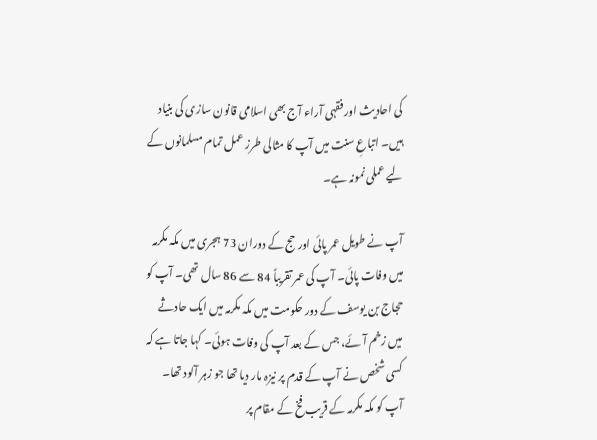کی احادیث اور فقہی آراء آج بھی اسلامی قانون سازی کی بنیاد ہیں۔ اتباعِ سنت میں آپ کا مثالی طرز عمل تمام مسلمانوں کے لیے عملی نمونہ ہے۔

آپ نے طویل عمر پائی اور حج کے دوران 73 ہجری میں مکہ مکرمہ میں وفات پائی۔ آپ کی عمر تقریباً 84 سے 86 سال تھی۔ آپ کو حجاج بن یوسف کے دور حکومت میں مکہ مکرمہ میں ایک حادثے میں زخم آئے، جس کے بعد آپ کی وفات ہوئی۔ کہا جاتا ہے کہ کسی شخص نے آپ کے قدم پر نیزہ مار دیا تھا جو زہر آلود تھا۔ آپ کو مکہ مکرمہ کے قریب فخ کے مقام پر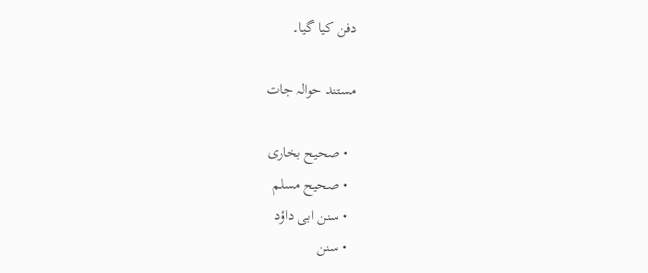دفن کیا گیا۔

مستند حوالہ جات

  • صحیح بخاری
  • صحیح مسلم
  • سنن ابی داؤد
  • سنن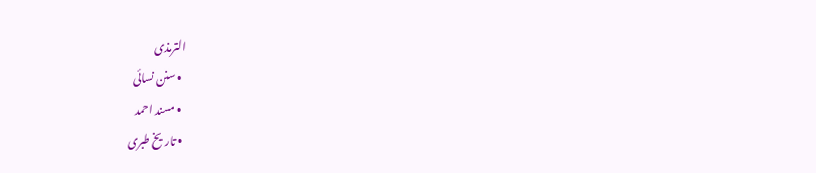الترمذی
  • سنن نسائی
  • مسند احمد
  • تاریخ طبری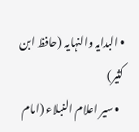• البدایہ والنہایہ (حافظ ابن کثیر)
  • سیر اعلام النبلاء (امام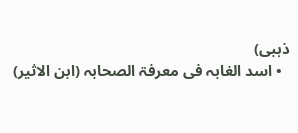ذہبی)
  • اسد الغابہ فی معرفۃ الصحابہ (ابن الاثیر)